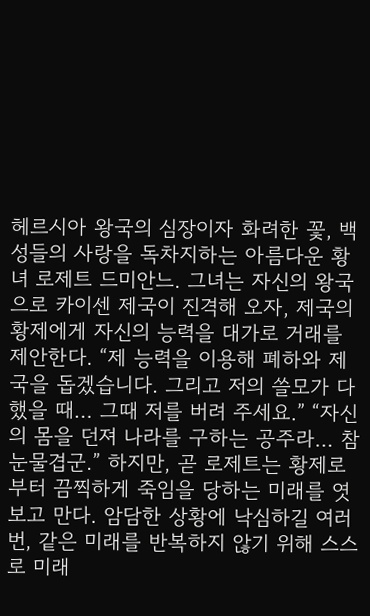헤르시아 왕국의 심장이자 화려한 꽃, 백성들의 사랑을 독차지하는 아름다운 황녀 로제트 드미안느. 그녀는 자신의 왕국으로 카이센 제국이 진격해 오자, 제국의 황제에게 자신의 능력을 대가로 거래를 제안한다. “제 능력을 이용해 폐하와 제국을 돕겠습니다. 그리고 저의 쓸모가 다 했을 때… 그때 저를 버려 주세요.” “자신의 몸을 던져 나라를 구하는 공주라… 참 눈물겹군.” 하지만, 곧 로제트는 황제로부터 끔찍하게 죽임을 당하는 미래를 엿보고 만다. 암담한 상황에 낙심하길 여러 번, 같은 미래를 반복하지 않기 위해 스스로 미래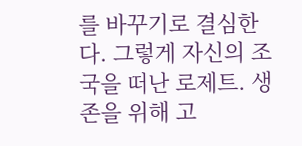를 바꾸기로 결심한다. 그렇게 자신의 조국을 떠난 로제트. 생존을 위해 고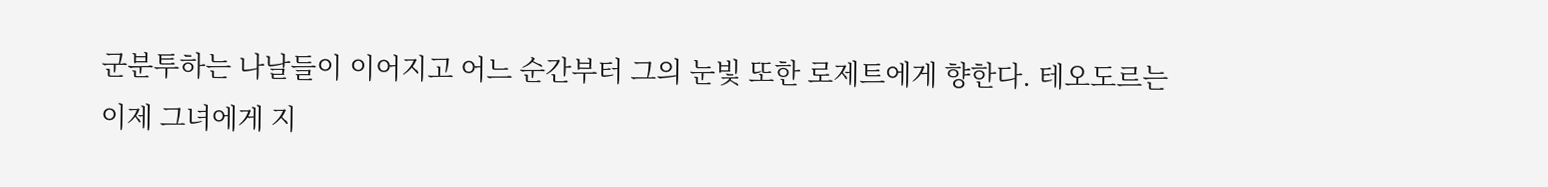군분투하는 나날들이 이어지고 어느 순간부터 그의 눈빛 또한 로제트에게 향한다. 테오도르는 이제 그녀에게 지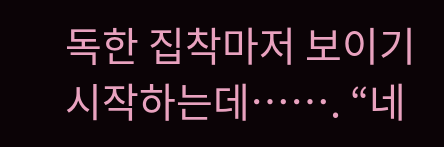독한 집착마저 보이기 시작하는데……. “네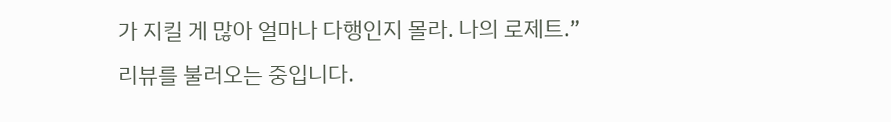가 지킬 게 많아 얼마나 다행인지 몰라. 나의 로제트.”
리뷰를 불러오는 중입니다.